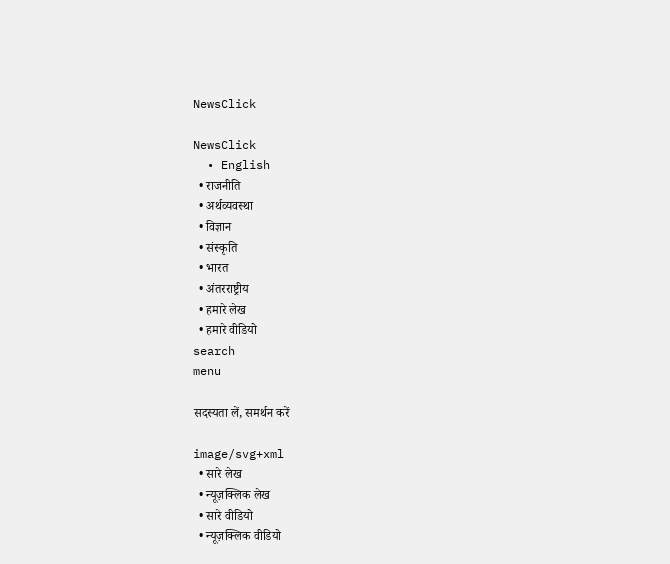NewsClick

NewsClick
  • English
  • राजनीति
  • अर्थव्यवस्था
  • विज्ञान
  • संस्कृति
  • भारत
  • अंतरराष्ट्रीय
  • हमारे लेख
  • हमारे वीडियो
search
menu

सदस्यता लें, समर्थन करें

image/svg+xml
  • सारे लेख
  • न्यूज़क्लिक लेख
  • सारे वीडियो
  • न्यूज़क्लिक वीडियो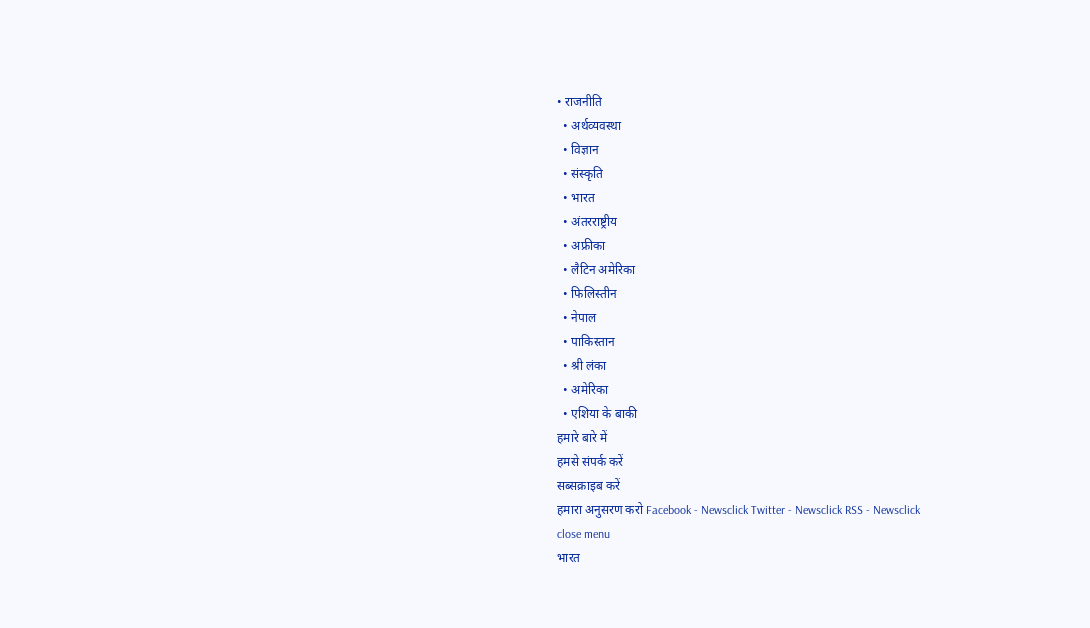• राजनीति
  • अर्थव्यवस्था
  • विज्ञान
  • संस्कृति
  • भारत
  • अंतरराष्ट्रीय
  • अफ्रीका
  • लैटिन अमेरिका
  • फिलिस्तीन
  • नेपाल
  • पाकिस्तान
  • श्री लंका
  • अमेरिका
  • एशिया के बाकी
हमारे बारे में
हमसे संपर्क करें
सब्सक्राइब करें
हमारा अनुसरण करो Facebook - Newsclick Twitter - Newsclick RSS - Newsclick
close menu
भारत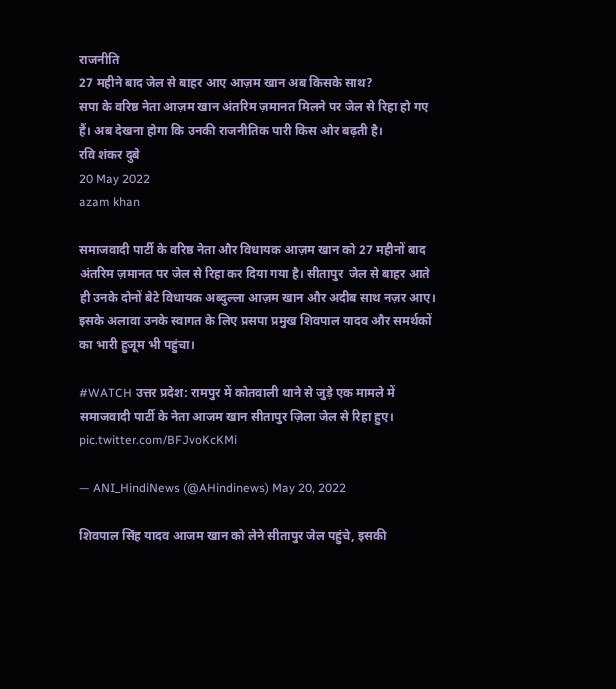राजनीति
27 महीने बाद जेल से बाहर आए आज़म खान अब किसके साथ?
सपा के वरिष्ठ नेता आज़म खान अंतरिम ज़मानत मिलने पर जेल से रिहा हो गए हैं। अब देखना होगा कि उनकी राजनीतिक पारी किस ओर बढ़ती है।
रवि शंकर दुबे
20 May 2022
azam khan

समाजवादी पार्टी के वरिष्ठ नेता और विधायक आज़म खान को 27 महीनों बाद अंतरिम ज़मानत पर जेल से रिहा कर दिया गया है। सीतापुर  जेल से बाहर आते ही उनके दोनों बेटे विधायक अब्दुल्ला आज़म खान और अदीब साथ नज़र आए। इसके अलावा उनके स्वागत के लिए प्रसपा प्रमुख शिवपाल यादव और समर्थकों का भारी हुजूम भी पहुंचा।

#WATCH उत्तर प्रदेश: रामपुर में कोतवाली थाने से जुड़े एक मामले में समाजवादी पार्टी के नेता आजम खान सीतापुर ज़िला जेल से रिहा हुए। pic.twitter.com/BFJvoKcKMi

— ANI_HindiNews (@AHindinews) May 20, 2022

शिवपाल सिंह यादव आजम खान को लेने सीतापुर जेल पहुंचे, इसकी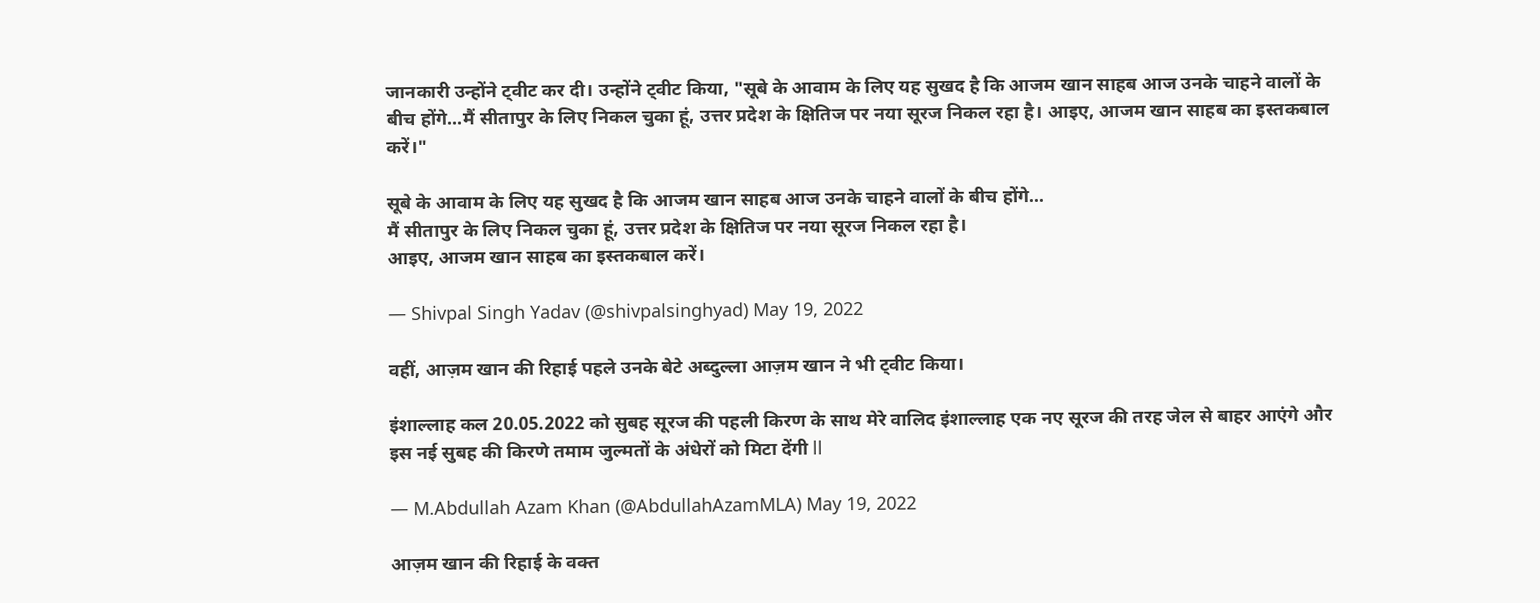जानकारी उन्होंने ट्वीट कर दी। उन्होंने ट्वीट किया, "सूबे के आवाम के लिए यह सुखद है कि आजम खान साहब आज उनके चाहने वालों के बीच होंगे...मैं सीतापुर के लिए निकल चुका हूं, उत्तर प्रदेश के क्षितिज पर नया सूरज निकल रहा है। आइए, आजम खान साहब का इस्तकबाल करें।"

सूबे के आवाम के लिए यह सुखद है कि आजम खान साहब आज उनके चाहने वालों के बीच होंगे...
मैं सीतापुर के लिए निकल चुका हूं, उत्तर प्रदेश के क्षितिज पर नया सूरज निकल रहा है।
आइए, आजम खान साहब का इस्तकबाल करें।

— Shivpal Singh Yadav (@shivpalsinghyad) May 19, 2022

वहीं, आज़म खान की रिहाई पहले उनके बेटे अब्दुल्ला आज़म खान ने भी ट्वीट किया।

इंशाल्लाह कल 20.05.2022 को सुबह सूरज की पहली किरण के साथ मेरे वालिद इंशाल्लाह एक नए सूरज की तरह जेल से बाहर आएंगे और इस नई सुबह की किरणे तमाम जुल्मतों के अंधेरों को मिटा देंगी ll

— M.Abdullah Azam Khan (@AbdullahAzamMLA) May 19, 2022

आज़म खान की रिहाई के वक्त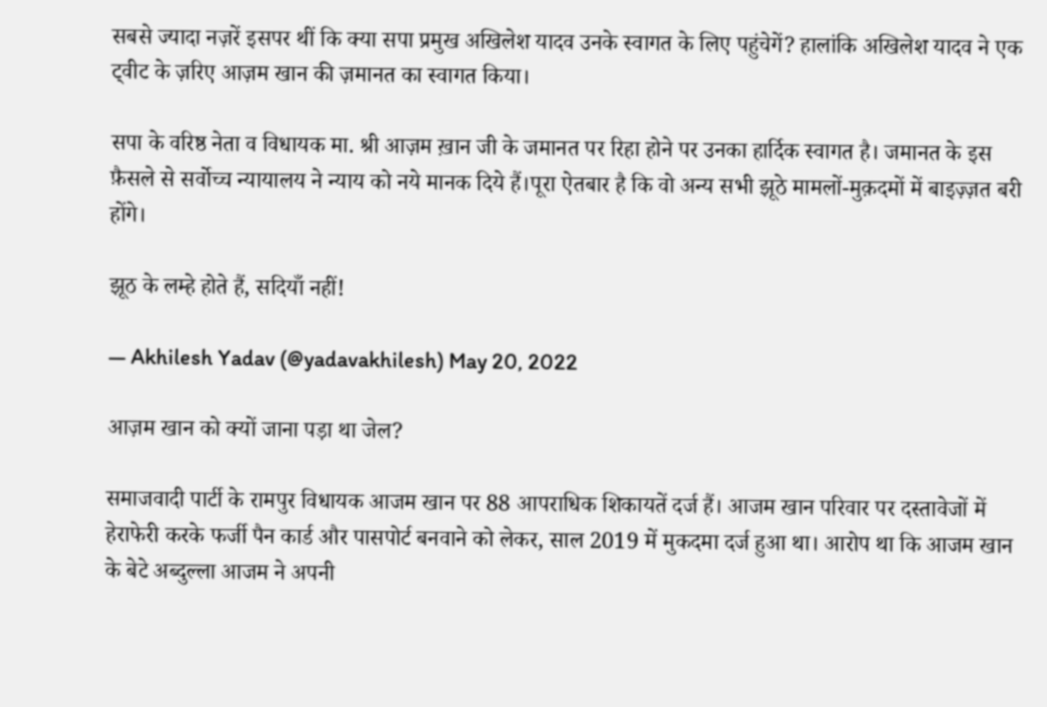सबसे ज्यादा नज़रें इसपर थीं कि क्या सपा प्रमुख अखिलेश यादव उनके स्वागत के लिए पहुंचेगें? हालांकि अखिलेश यादव ने एक ट्वीट के ज़रिए आज़म खान की ज़मानत का स्वागत किया।

सपा के वरिष्ठ नेता व विधायक मा. श्री आज़म ख़ान जी के जमानत पर रिहा होने पर उनका हार्दिक स्वागत है। जमानत के इस फ़ैसले से सर्वोच्च न्यायालय ने न्याय को नये मानक दिये हैं।पूरा ऐतबार है कि वो अन्य सभी झूठे मामलों-मुक़दमों में बाइज़्ज़त बरी होंगे।

झूठ के लम्हे होते हैं, सदियाँ नहीं!

— Akhilesh Yadav (@yadavakhilesh) May 20, 2022

आज़म खान को क्यों जाना पड़ा था जेल?

समाजवादी पार्टी के रामपुर विधायक आजम खान पर 88 आपराधिक शिकायतें दर्ज हैं। आजम खान परिवार पर दस्तावेजों में हेराफेरी करके फर्जी पैन कार्ड और पासपोर्ट बनवाने को लेकर, साल 2019 में मुकदमा दर्ज हुआ था। आरोप था कि आजम खान के बेटे अब्दुल्ला आजम ने अपनी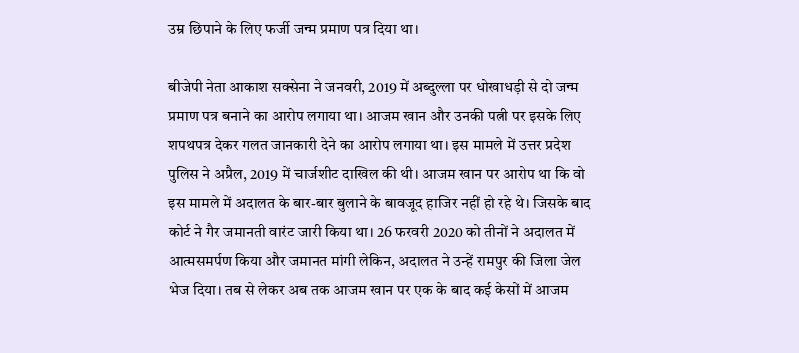उम्र छिपाने के लिए फर्जी जन्म प्रमाण पत्र दिया था।

बीजेपी नेता आकाश सक्सेना ने जनवरी, 2019 में अब्दुल्ला पर धोखाधड़ी से दो जन्म प्रमाण पत्र बनाने का आरोप लगाया था। आजम खान और उनकी पत्नी पर इसके लिए शपथपत्र देकर गलत जानकारी देने का आरोप लगाया था। इस मामले में उत्तर प्रदेश पुलिस ने अप्रैल, 2019 में चार्जशीट दाखिल की थी। आजम खान पर आरोप था कि वो इस मामले में अदालत के बार-बार बुलाने के बावजूद हाजिर नहीं हो रहे थे। जिसके बाद कोर्ट ने गैर जमानती वारंट जारी किया था। 26 फरवरी 2020 को तीनों ने अदालत में आत्मसमर्पण किया और जमानत मांगी लेकिन, अदालत ने उन्हें रामपुर की जिला जेल भेज दिया। तब से लेकर अब तक आजम खान पर एक के बाद कई केसों में आजम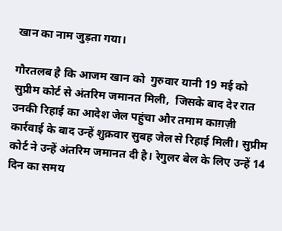खान का नाम जुड़ता गया।

गौरतलब है कि आजम खान को  गुरुवार यानी 19 मई को सुप्रीम कोर्ट से अंतरिम जमानत मिली,  जिसके बाद देर रात उनकी रिहाई का आदेश जेल पहुंचा और तमाम काग़ज़ी कार्रवाई के बाद उन्हें शुक्रवार सुबह जेल से रिहाई मिली। सुप्रीम कोर्ट ने उन्हें अंतरिम जमानत दी है। रेगुलर बेल के लिए उन्हें 14 दिन का समय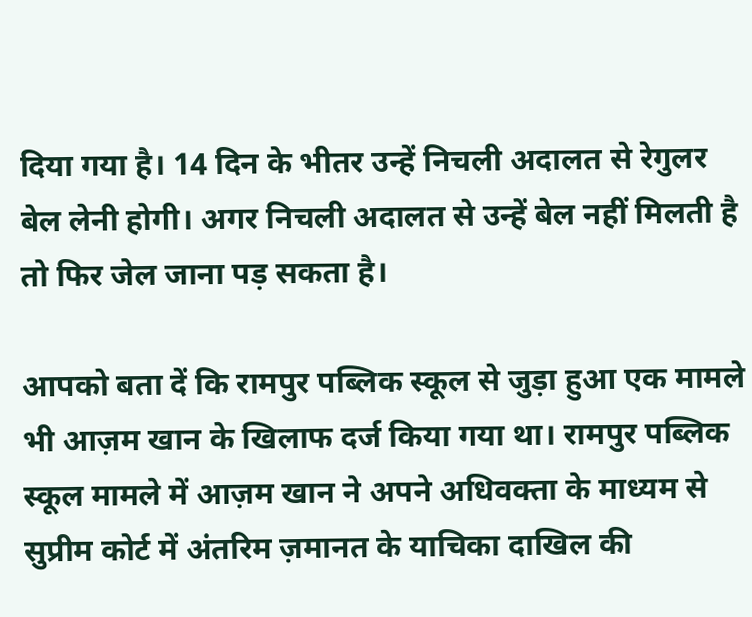दिया गया है। 14 दिन के भीतर उन्हें निचली अदालत से रेगुलर बेल लेनी होगी। अगर निचली अदालत से उन्हें बेल नहीं मिलती है तो फिर जेल जाना पड़ सकता है।

आपको बता दें कि रामपुर पब्लिक स्कूल से जुड़ा हुआ एक मामले भी आज़म खान के खिलाफ दर्ज किया गया था। रामपुर पब्लिक स्कूल मामले में आज़म खान ने अपने अधिवक्ता के माध्यम से सुप्रीम कोर्ट में अंतरिम ज़मानत के याचिका दाखिल की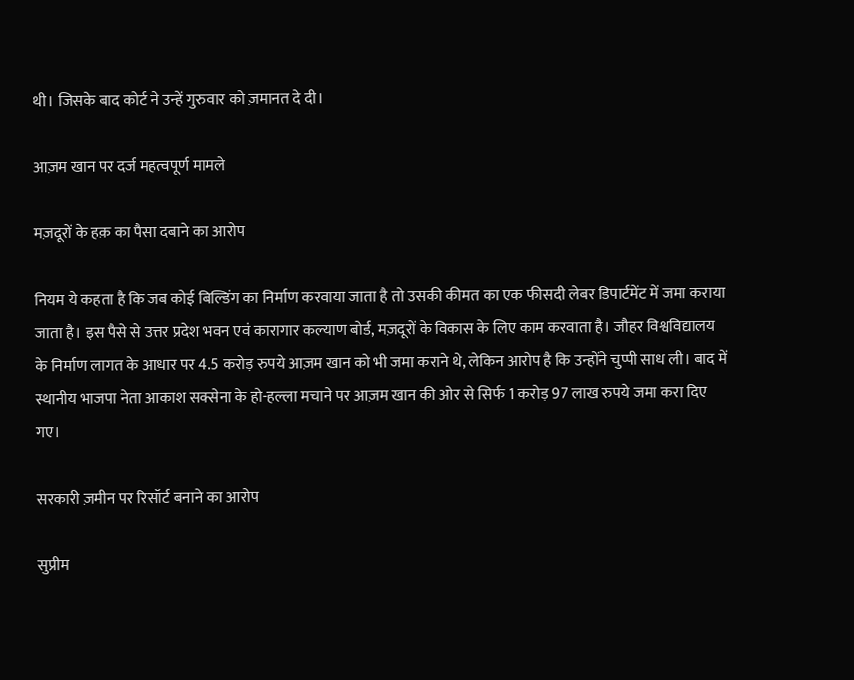थी। जिसके बाद कोर्ट ने उन्हें गुरुवार को ज़मानत दे दी।

आज़म खान पर दर्ज महत्वपूर्ण मामले

मज़दूरों के हक़ का पैसा दबाने का आरोप

नियम ये कहता है कि जब कोई बिल्डिंग का निर्माण करवाया जाता है तो उसकी कीमत का एक फीसदी लेबर डिपार्टमेंट में जमा कराया जाता है। इस पैसे से उत्तर प्रदेश भवन एवं कारागार कल्याण बोर्ड, मज़दूरों के विकास के लिए काम करवाता है। जौहर विश्वविद्यालय के निर्माण लागत के आधार पर 4.5 करोड़ रुपये आज़म खान को भी जमा कराने थे, लेकिन आरोप है कि उन्होंने चुप्पी साध ली। बाद में स्थानीय भाजपा नेता आकाश सक्सेना के हो-हल्ला मचाने पर आज़म खान की ओर से सिर्फ 1 करोड़ 97 लाख रुपये जमा करा दिए गए।

सरकारी ज़मीन पर रिसॉर्ट बनाने का आरोप

सुप्रीम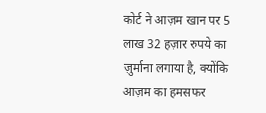कोर्ट ने आज़म खान पर 5 लाख 32 हज़ार रुपये का ज़ुर्माना लगाया है, क्योंकि आज़म का हमसफर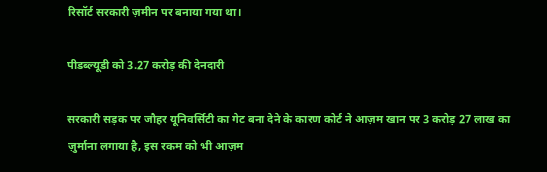रिसॉर्ट सरकारी ज़मीन पर बनाया गया था।

पीडब्ल्यूडी को 3.27 करोड़ की देनदारी

सरकारी सड़क पर जौहर यूनिवर्सिटी का गेट बना देने के कारण कोर्ट ने आज़म खान पर 3 करोड़ 27 लाख का ज़ुर्माना लगाया है, इस रकम को भी आज़म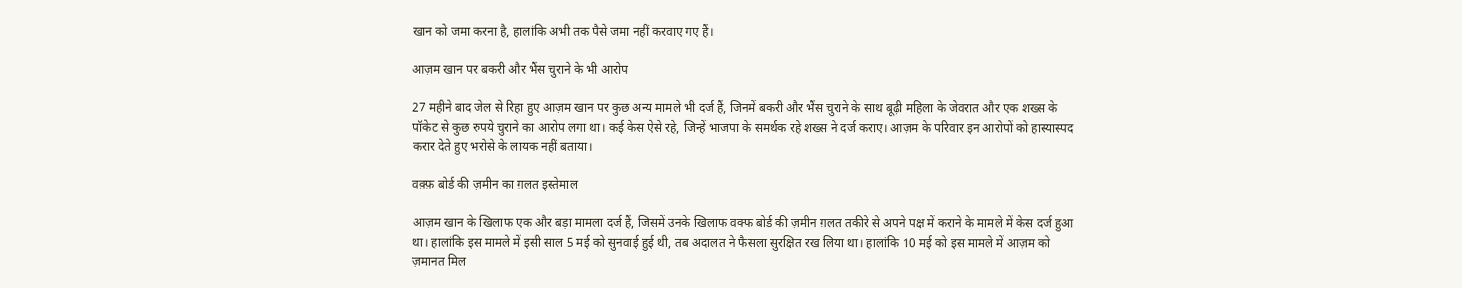खान को जमा करना है, हालांकि अभी तक पैसे जमा नहीं करवाए गए हैं।

आज़म खान पर बकरी और भैंस चुराने के भी आरोप

27 महीने बाद जेल से रिहा हुए आज़म खान पर कुछ अन्य मामले भी दर्ज हैं, जिनमें बकरी और भैंस चुराने के साथ बूढ़ी महिला के जेवरात और एक शख्स के पॉकेट से कुछ रुपये चुराने का आरोप लगा था। कई केस ऐसे रहे, जिन्हें भाजपा के समर्थक रहे शख्स ने दर्ज कराए। आज़म के परिवार इन आरोपों को हास्यास्पद करार देते हुए भरोसे के लायक नहीं बताया।

वक़्फ़ बोर्ड की ज़मीन का ग़लत इस्तेमाल

आज़म खान के खिलाफ एक और बड़ा मामला दर्ज हैं, जिसमें उनके खिलाफ वक्फ बोर्ड की ज़मीन ग़लत तकीरे से अपने पक्ष में कराने के मामले में केस दर्ज हुआ था। हालांकि इस मामले में इसी साल 5 मई को सुनवाई हुई थी, तब अदालत ने फैसला सुरक्षित रख लिया था। हालांकि 10 मई को इस मामले में आज़म को ज़मानत मिल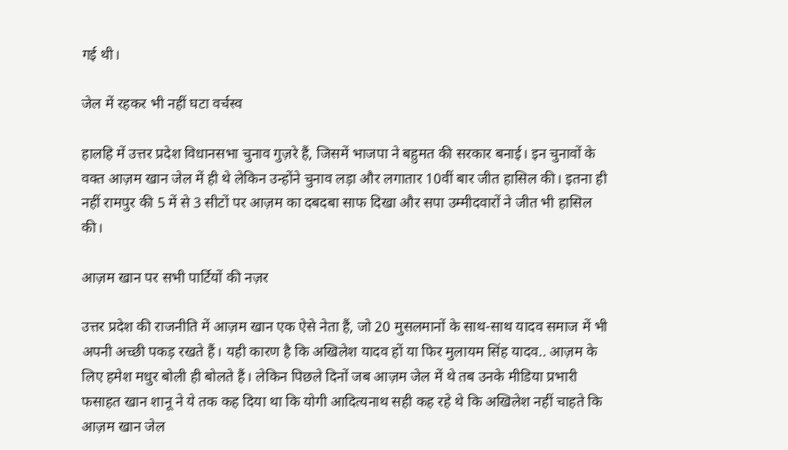गई थी।

जेल में रहकर भी नहीं घटा वर्चस्व

हालहि में उत्तर प्रदेश विधानसभा चुनाव गुज़रे हैं, जिसमें भाजपा ने बहुमत की सरकार बनाई। इन चुनावों के वक्त आज़म खान जेल में ही थे लेकिन उन्होंने चुनाव लड़ा और लगातार 10वीं बार जीत हासिल की। इतना ही नहीं रामपुर की 5 में से 3 सीटों पर आज़म का दबदबा साफ दिखा और सपा उम्मीदवारों ने जीत भी हासिल की।

आज़म खान पर सभी पार्टियों की नज़र

उत्तर प्रदेश की राजनीति में आज़म खान एक ऐसे नेता हैं, जो 20 मुसलमानों के साथ-साथ यादव समाज में भी अपनी अच्छी पकड़ रखते हैं। यही कारण है कि अखिलेश यादव हों या फिर मुलायम सिंह यादव.. आज़म के लिए हमेश मधुर बोली ही बोलते हैं। लेकिन पिछले दिनों जब आज़म जेल में थे तब उनके मीडिया प्रभारी फसाहत खान शानू ने ये तक कह दिया था कि योगी आदित्यनाथ सही कह रहे थे कि अखिलेश नहीं चाहते कि आज़म खान जेल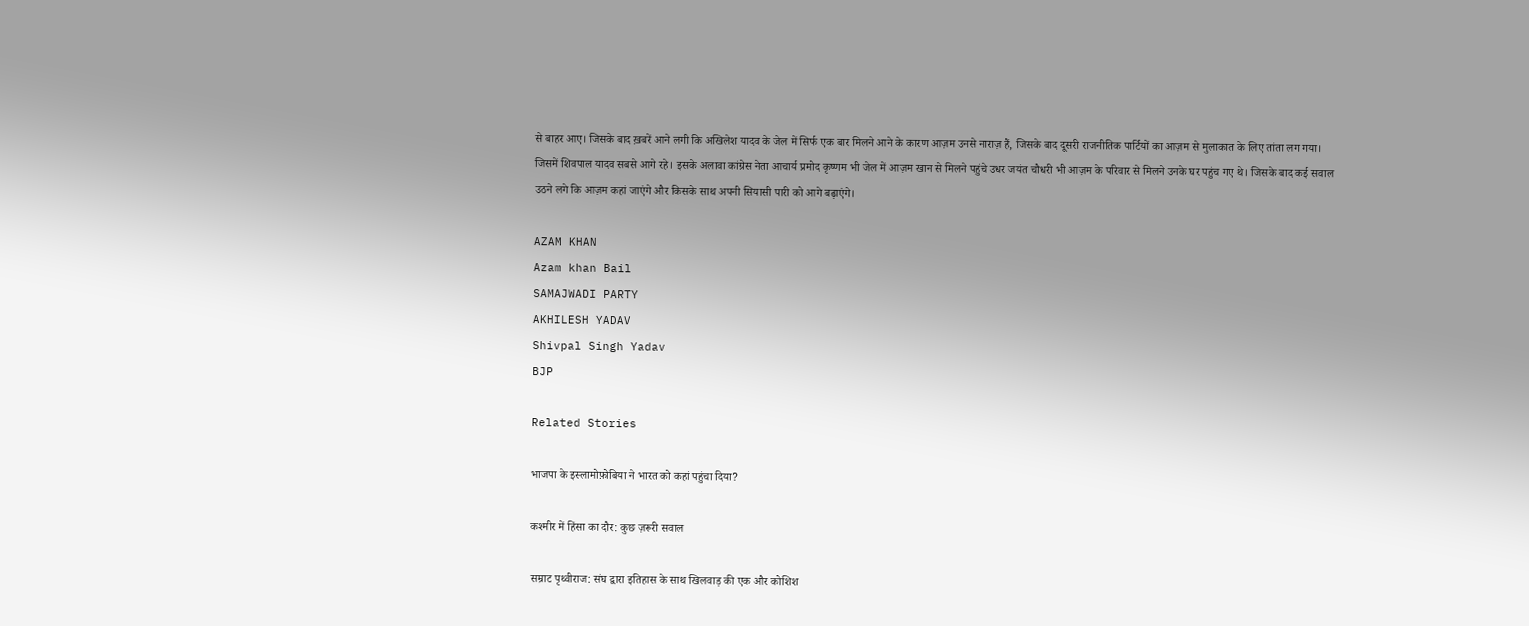से बाहर आए। जिसके बाद ख़बरें आने लगी कि अखिलेश यादव के जेल में सिर्फ एक बार मिलने आने के कारण आज़म उनसे नाराज़ हैं, जिसके बाद दूसरी राजनीतिक पार्टियों का आज़म से मुलाकात के लिए तांता लग गया। जिसमें शिवपाल यादव सबसे आगे रहे। इसके अलावा कांग्रेस नेता आचार्य प्रमोद कृष्णम भी जेल में आज़म खान से मिलने पहुंचे उधर जयंत चौधरी भी आज़म के परिवार से मिलने उनके घर पहुंच गए थे। जिसके बाद कई सवाल उठने लगे कि आज़म कहां जाएंगे और किसके साथ अपनी सियासी पारी को आगे बढ़ाएंगे।

AZAM KHAN
Azam khan Bail
SAMAJWADI PARTY
AKHILESH YADAV
Shivpal Singh Yadav
BJP

Related Stories

भाजपा के इस्लामोफ़ोबिया ने भारत को कहां पहुंचा दिया?

कश्मीर में हिंसा का दौर: कुछ ज़रूरी सवाल

सम्राट पृथ्वीराज: संघ द्वारा इतिहास के साथ खिलवाड़ की एक और कोशिश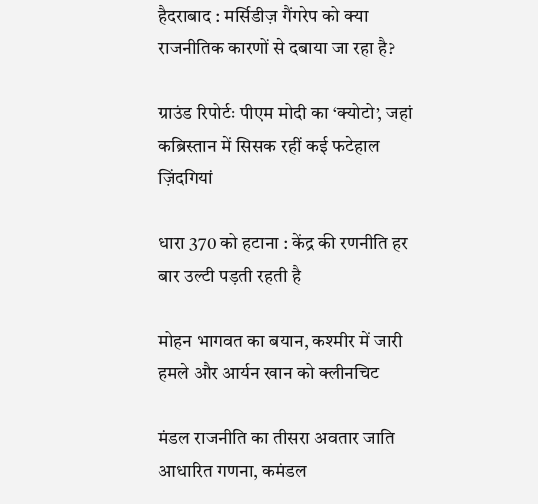हैदराबाद : मर्सिडीज़ गैंगरेप को क्या राजनीतिक कारणों से दबाया जा रहा है?

ग्राउंड रिपोर्टः पीएम मोदी का ‘क्योटो’, जहां कब्रिस्तान में सिसक रहीं कई फटेहाल ज़िंदगियां

धारा 370 को हटाना : केंद्र की रणनीति हर बार उल्टी पड़ती रहती है

मोहन भागवत का बयान, कश्मीर में जारी हमले और आर्यन खान को क्लीनचिट

मंडल राजनीति का तीसरा अवतार जाति आधारित गणना, कमंडल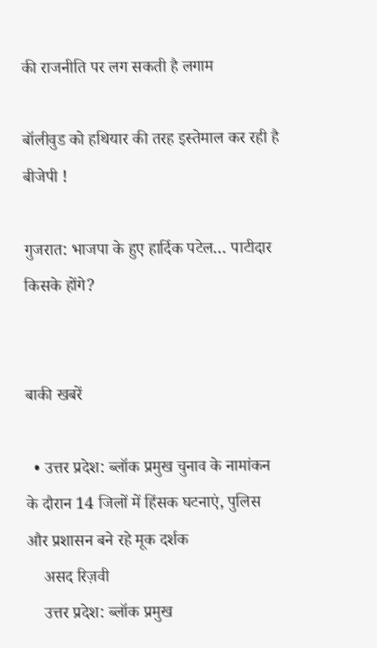की राजनीति पर लग सकती है लगाम

बॉलीवुड को हथियार की तरह इस्तेमाल कर रही है बीजेपी !

गुजरात: भाजपा के हुए हार्दिक पटेल… पाटीदार किसके होंगे?


बाकी खबरें

  • उत्तर प्रदेश: ब्लॉक प्रमुख चुनाव के नामांकन के दौरान 14 जिलों में हिंसक घटनाएं, पुलिस और प्रशासन बने रहे मूक दर्शक
    असद रिज़वी
    उत्तर प्रदेश: ब्लॉक प्रमुख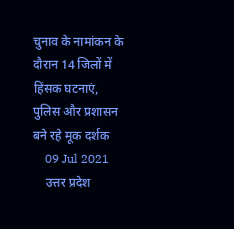चुनाव के नामांकन के दौरान 14 जिलों में हिंसक घटनाएं, पुलिस और प्रशासन बने रहे मूक दर्शक
    09 Jul 2021
    उत्तर प्रदेश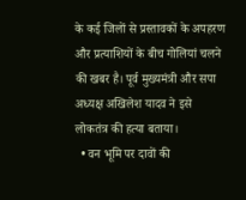के कई जिलों से प्रस्तावकों के अपहरण और प्रत्याशियों के बीच गोलियां चलने की खबर है। पूर्व मुख्यमंत्री और सपा अध्यक्ष अखिलेश यादव ने इसे लोकतंत्र की हत्या बताया।
  • वन भूमि पर दावों की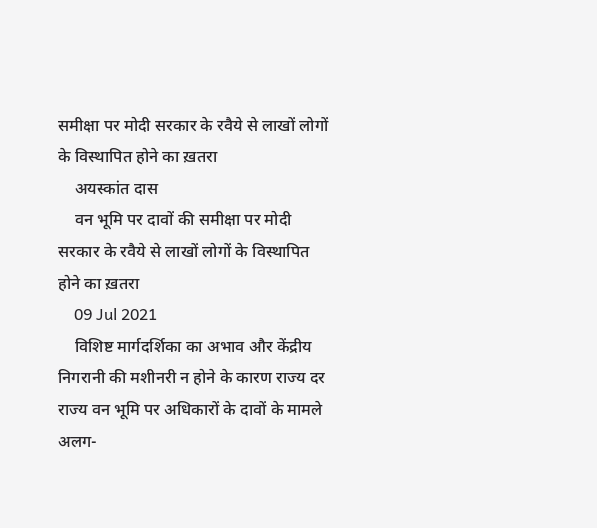समीक्षा पर मोदी सरकार के रवैये से लाखों लोगों के विस्थापित होने का ख़तरा
    अयस्कांत दास
    वन भूमि पर दावों की समीक्षा पर मोदी सरकार के रवैये से लाखों लोगों के विस्थापित होने का ख़तरा
    09 Jul 2021
    विशिष्ट मार्गदर्शिका का अभाव और केंद्रीय निगरानी की मशीनरी न होने के कारण राज्य दर राज्य वन भूमि पर अधिकारों के दावों के मामले अलग-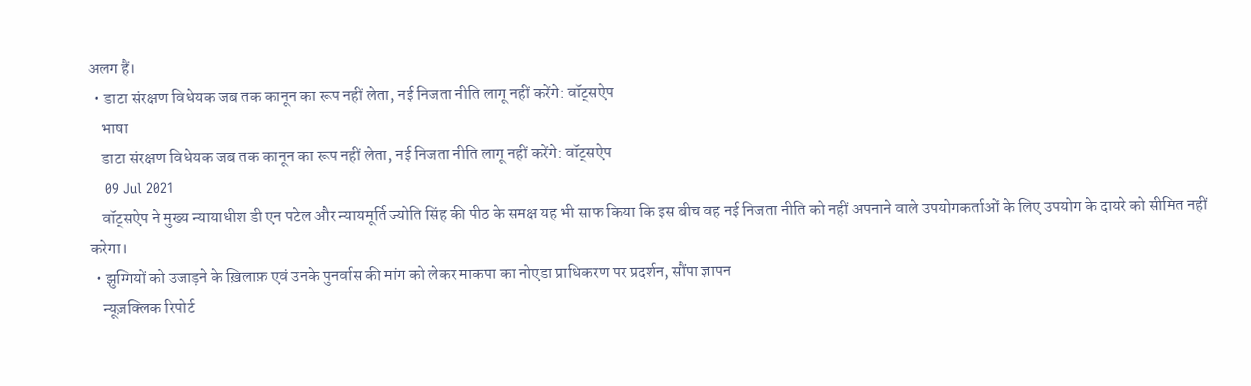अलग हैं।
  • डाटा संरक्षण विधेयक जब तक कानून का रूप नहीं लेता, नई निजता नीति लागू नहीं करेंगे: वॉट्सऐप
    भाषा
    डाटा संरक्षण विधेयक जब तक कानून का रूप नहीं लेता, नई निजता नीति लागू नहीं करेंगे: वॉट्सऐप
    09 Jul 2021
    वॉट्सऐप ने मुख्य न्यायाधीश डी एन पटेल और न्यायमूर्ति ज्योति सिंह की पीठ के समक्ष यह भी साफ किया कि इस बीच वह नई निजता नीति को नहीं अपनाने वाले उपयोगकर्ताओं के लिए उपयोग के दायरे को सीमित नहीं करेगा।
  • झुग्गियों को उजाड़ने के ख़िलाफ़ एवं उनके पुनर्वास की मांग को लेकर माकपा का नोएडा प्राधिकरण पर प्रदर्शन, सौंपा ज्ञापन
    न्यूज़क्लिक रिपोर्ट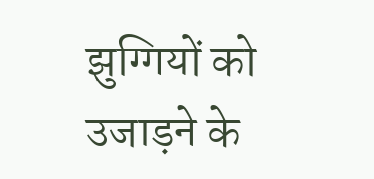झुग्गियों को उजाड़ने के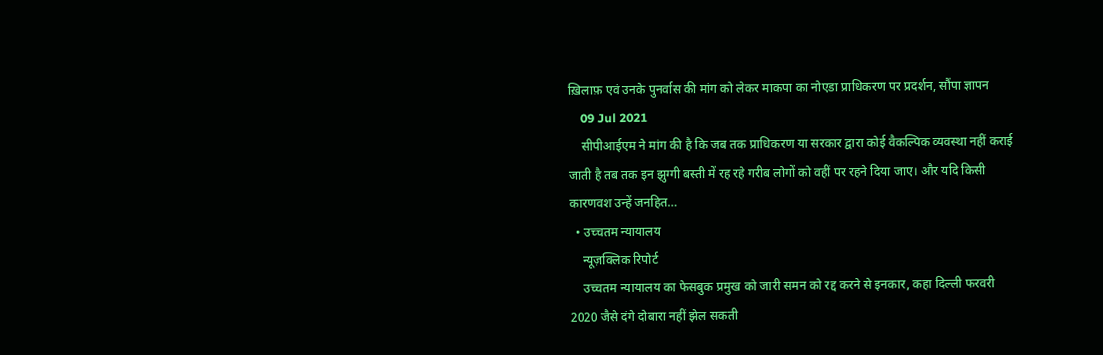ख़िलाफ़ एवं उनके पुनर्वास की मांग को लेकर माकपा का नोएडा प्राधिकरण पर प्रदर्शन, सौंपा ज्ञापन
    09 Jul 2021
    सीपीआईएम ने मांग की है कि जब तक प्राधिकरण या सरकार द्वारा कोई वैकल्पिक व्यवस्था नहीं कराई जाती है तब तक इन झुग्गी बस्ती में रह रहे गरीब लोगों को वहीं पर रहने दिया जाए। और यदि किसी कारणवश उन्हें जनहित…
  • उच्चतम न्यायालय
    न्यूज़क्लिक रिपोर्ट
    उच्चतम न्यायालय का फेसबुक प्रमुख को जारी समन को रद्द करने से इनकार, कहा दिल्ली फरवरी 2020 जैसे दंगे दोबारा नहीं झेल सकती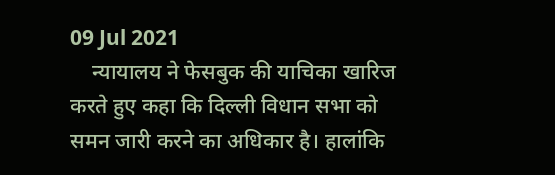09 Jul 2021
    न्यायालय ने फेसबुक की याचिका खारिज करते हुए कहा कि दिल्ली विधान सभा को समन जारी करने का अधिकार है। हालांकि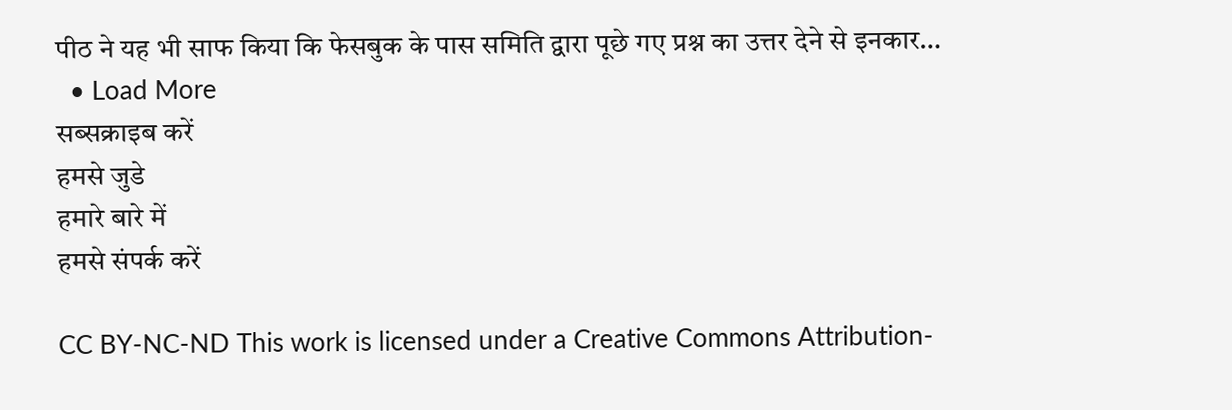पीठ ने यह भी साफ किया कि फेसबुक के पास समिति द्वारा पूछे गए प्रश्न का उत्तर देने से इनकार…
  • Load More
सब्सक्राइब करें
हमसे जुडे
हमारे बारे में
हमसे संपर्क करें

CC BY-NC-ND This work is licensed under a Creative Commons Attribution-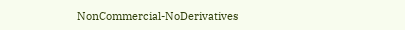NonCommercial-NoDerivatives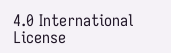4.0 International License